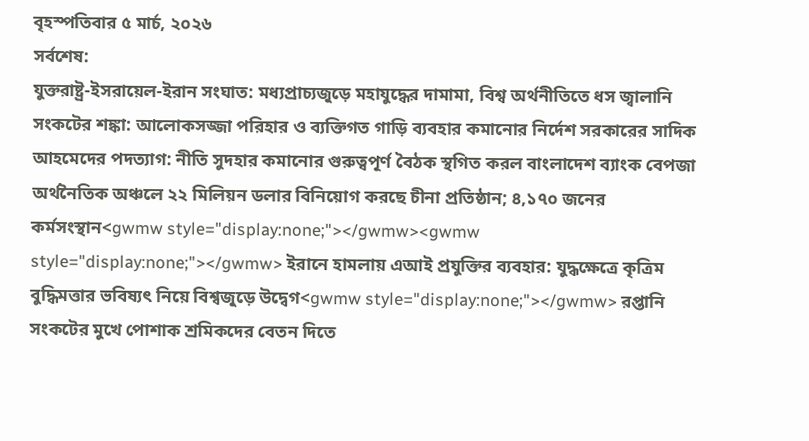বৃহস্পতিবার ৫ মার্চ, ২০২৬
সর্বশেষ:
যুক্তরাষ্ট্র-ইসরায়েল-ইরান সংঘাত: মধ্যপ্রাচ্যজুড়ে মহাযুদ্ধের দামামা, বিশ্ব অর্থনীতিতে ধস জ্বালানি সংকটের শঙ্কা: আলোকসজ্জা পরিহার ও ব্যক্তিগত গাড়ি ব্যবহার কমানোর নির্দেশ সরকারের সাদিক আহমেদের পদত্যাগ: নীতি সুদহার কমানোর গুরুত্বপূর্ণ বৈঠক স্থগিত করল বাংলাদেশ ব্যাংক বেপজা অর্থনৈতিক অঞ্চলে ২২ মিলিয়ন ডলার বিনিয়োগ করছে চীনা প্রতিষ্ঠান; ৪,১৭০ জনের কর্মসংস্থান<gwmw style="display:none;"></gwmw><gwmw style="display:none;"></gwmw> ইরানে হামলায় এআই প্রযুক্তির ব্যবহার: যুদ্ধক্ষেত্রে কৃত্রিম বুদ্ধিমত্তার ভবিষ্যৎ নিয়ে বিশ্বজুড়ে উদ্বেগ<gwmw style="display:none;"></gwmw> রপ্তানি সংকটের মুখে পোশাক শ্রমিকদের বেতন দিতে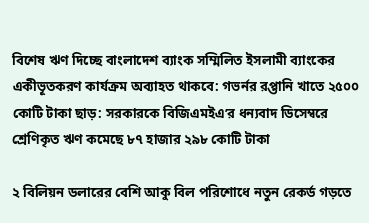বিশেষ ঋণ দিচ্ছে বাংলাদেশ ব্যাংক সম্মিলিত ইসলামী ব্যাংকের একীভূতকরণ কার্যক্রম অব্যাহত থাকবে: গভর্নর রপ্তানি খাতে ২৫০০ কোটি টাকা ছাড়: সরকারকে বিজিএমইএ’র ধন্যবাদ ডিসেম্বরে শ্রেণিকৃত ঋণ কমেছে ৮৭ হাজার ২৯৮ কোটি টাকা

২ বিলিয়ন ডলারের বেশি আকু বিল পরিশোধে নতুন রেকর্ড গড়তে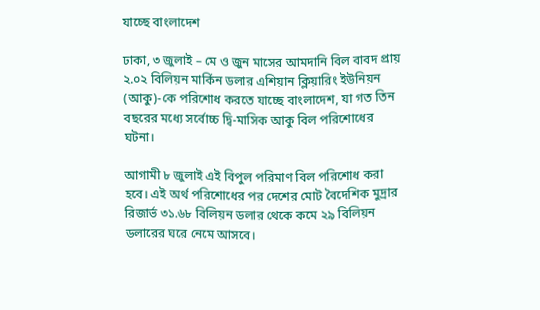যাচ্ছে বাংলাদেশ

ঢাকা, ৩ জুলাই – মে ও জুন মাসের আমদানি বিল বাবদ প্রায় ২.০২ বিলিয়ন মার্কিন ডলার এশিয়ান ক্লিয়ারিং ইউনিয়ন (আকু)-কে পরিশোধ করতে যাচ্ছে বাংলাদেশ, যা গত তিন বছরের মধ্যে সর্বোচ্চ দ্বি-মাসিক আকু বিল পরিশোধের ঘটনা।

আগামী ৮ জুলাই এই বিপুল পরিমাণ বিল পরিশোধ করা হবে। এই অর্থ পরিশোধের পর দেশের মোট বৈদেশিক মুদ্রার রিজার্ভ ৩১.৬৮ বিলিয়ন ডলার থেকে কমে ২৯ বিলিয়ন ডলারের ঘরে নেমে আসবে।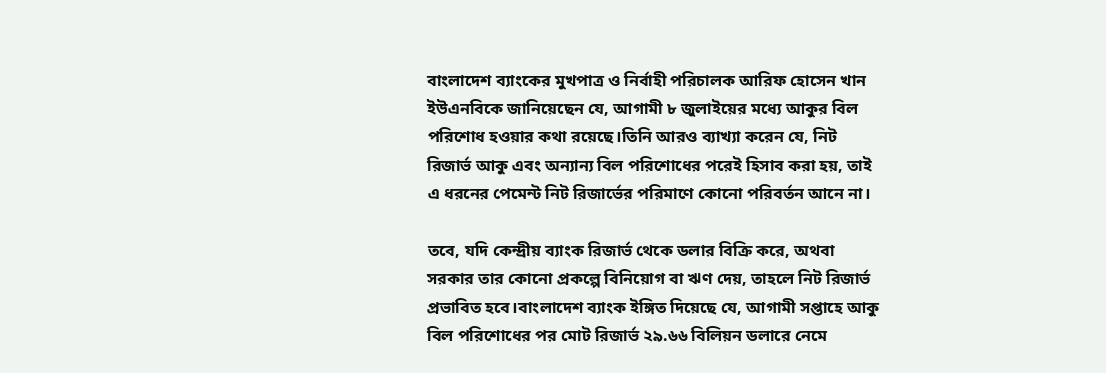বাংলাদেশ ব্যাংকের মুখপাত্র ও নির্বাহী পরিচালক আরিফ হোসেন খান ইউএনবিকে জানিয়েছেন যে, আগামী ৮ জুলাইয়ের মধ্যে আকুর বিল পরিশোধ হওয়ার কথা রয়েছে।তিনি আরও ব্যাখ্যা করেন যে, নিট রিজার্ভ আকু এবং অন্যান্য বিল পরিশোধের পরেই হিসাব করা হয়, তাই এ ধরনের পেমেন্ট নিট রিজার্ভের পরিমাণে কোনো পরিবর্তন আনে না।

তবে, যদি কেন্দ্রীয় ব্যাংক রিজার্ভ থেকে ডলার বিক্রি করে, অথবা সরকার তার কোনো প্রকল্পে বিনিয়োগ বা ঋণ দেয়, তাহলে নিট রিজার্ভ প্রভাবিত হবে।বাংলাদেশ ব্যাংক ইঙ্গিত দিয়েছে যে, আগামী সপ্তাহে আকু বিল পরিশোধের পর মোট রিজার্ভ ২৯.৬৬ বিলিয়ন ডলারে নেমে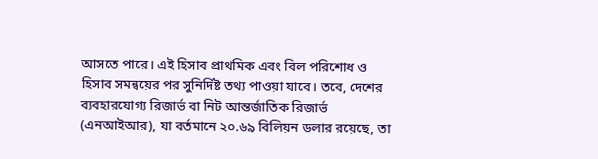আসতে পারে। এই হিসাব প্রাথমিক এবং বিল পরিশোধ ও হিসাব সমন্বয়ের পর সুনির্দিষ্ট তথ্য পাওয়া যাবে। তবে, দেশের ব্যবহারযোগ্য রিজার্ভ বা নিট আন্তর্জাতিক রিজার্ভ (এনআইআর), যা বর্তমানে ২০.৬৯ বিলিয়ন ডলার রয়েছে, তা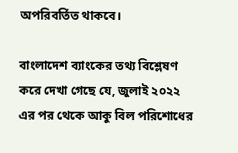অপরিবর্তিত থাকবে।

বাংলাদেশ ব্যাংকের তথ্য বিশ্লেষণ করে দেখা গেছে যে, জুলাই ২০২২ এর পর থেকে আকু বিল পরিশোধের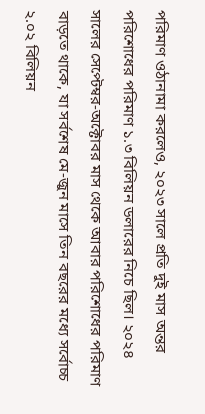পরিমাণ ওঠানামা করলেও, ২০২৩ সালে প্রতি দুই মাস অন্তর পরিশোধের পরিমাণ ১.৩ বিলিয়ন ডলারের নিচে ছিল। ২০২৪ সালের সেপ্টেম্বর-অক্টোবর মাস থেকে আবার পরিশোধের পরিমাণ বাড়তে থাকে, যা সর্বশেষ মে-জুন মাসে তিন বছরের মধ্যে সর্বোচ্চ ২.০২ বিলিয়ন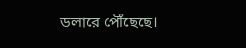ডলারে পৌঁছেছে।